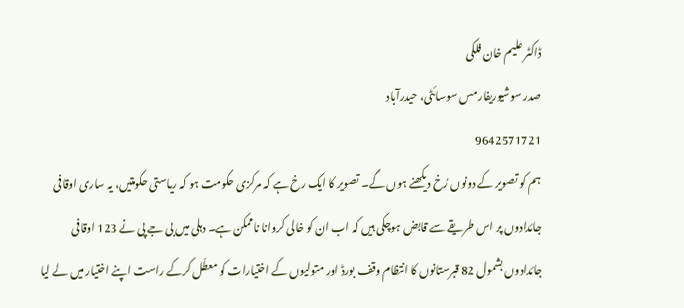ڈاکٹر علیم خان فلکی
صدر سوشیوریفارمس سوسائٹی، حیدرآباد
9642571721
ہم کو تصویر کے دونوں رُخ دیکھنے ہوں گے۔ تصویر کا ایک رخ ہے کہ مرکزی حکومت ہو کہ ریاستی حکومتیں، یہ ساری اوقافی جائدادوں پر اس طریقے سے قابض ہوچکی ہیں کہ اب ان کو خالی کروانا ناممکن ہے۔ دہلی میں بی جے پی نے 123 اوقافی جائدادوں بشمول 82 قبرستانوں کا انتظام وقف بورڈ اور متولیوں کے اختیارات کو معطّل کرکے راست اپنے اختیار میں لے لیا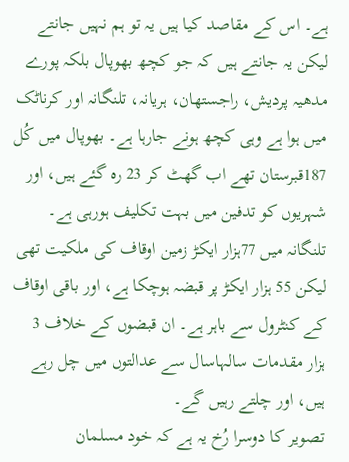ہے۔ اس کے مقاصد کیا ہیں یہ تو ہم نہیں جانتے لیکن یہ جانتے ہیں کہ جو کچھ بھوپال بلکہ پورے مدھیہ پردیش، راجستھان، ہریانہ، تلنگانہ اور کرناٹک میں ہوا ہے وہی کچھ ہونے جارہا ہے۔ بھوپال میں کُل 187قبرستان تھے اب گھٹ کر 23 رہ گئے ہیں، اور شہریوں کو تدفین میں بہت تکلیف ہورہی ہے۔ تلنگانہ میں 77ہزار ایکڑ زمین اوقاف کی ملکیت تھی لیکن 55 ہزار ایکڑ پر قبضہ ہوچکا ہے، اور باقی اوقاف کے کنٹرول سے باہر ہے۔ ان قبضوں کے خلاف 3 ہزار مقدمات سالہاسال سے عدالتوں میں چل رہے ہیں، اور چلتے رہیں گے۔
تصویر کا دوسرا رُخ یہ ہے کہ خود مسلمان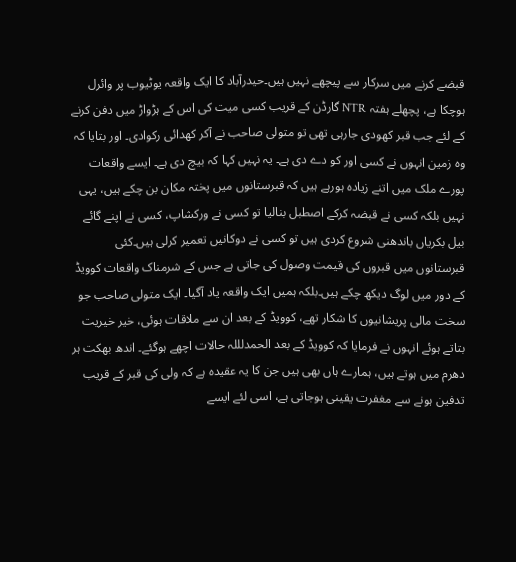قبضے کرنے میں سرکار سے پیچھے نہیں ہیں۔حیدرآباد کا ایک واقعہ یوٹیوب پر وائرل ہوچکا ہے، پچھلے ہفتہ NTR گارڈن کے قریب کسی میت کی اس کے ہڑواڑ میں دفن کرنے کے لئے جب قبر کھودی جارہی تھی تو متولی صاحب نے آکر کھدائی رکوادی۔ اور بتایا کہ وہ زمین انہوں نے کسی اور کو دے دی ہے۔ یہ نہیں کہا کہ بیچ دی ہے۔ ایسے واقعات پورے ملک میں اتنے زیادہ ہورہے ہیں کہ قبرستانوں میں پختہ مکان بن چکے ہیں، یہی نہیں بلکہ کسی نے قبضہ کرکے اصطبل بنالیا تو کسی نے ورکشاپ، کسی نے اپنے گائے بیل بکریاں باندھنی شروع کردی ہیں تو کسی نے دوکانیں تعمیر کرلی ہیں۔کئی قبرستانوں میں قبروں کی قیمت وصول کی جاتی ہے جس کے شرمناک واقعات کوویڈ کے دور میں لوگ دیکھ چکے ہیں۔بلکہ ہمیں ایک واقعہ یاد آگیا۔ ایک متولی صاحب جو سخت مالی پریشانیوں کا شکار تھے، کوویڈ کے بعد ان سے ملاقات ہوئی، خیر خیریت بتاتے ہوئے انہوں نے فرمایا کہ کوویڈ کے بعد الحمدلللہ حالات اچھے ہوگئے۔ اندھ بھکت ہر دھرم میں ہوتے ہیں، ہمارے ہاں بھی ہیں جن کا یہ عقیدہ ہے کہ ولی کی قبر کے قریب تدفین ہونے سے مغفرت یقینی ہوجاتی ہے، اسی لئے ایسے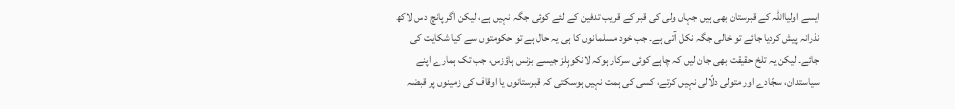ایسے اولیااللہ کے قبرستان بھی ہیں جہاں ولی کی قبر کے قریب تدفین کے لئے کوئی جگہ نہیں ہے، لیکن اگر پانچ دس لاکھ نذرانہ پیش کردیا جائے تو خالی جگہ نکل آتی ہے۔ جب خود مسلمانوں کا ہی یہ حال ہے تو حکومتوں سے کیا شکایت کی جائے۔ لیکن یہ تلخ حقیقت بھی جان لیں کہ چاہے کوئی سرکار ہوکہ لانکوہِلز جیسے بزنس ہاؤزس، جب تک ہمارے اپنے سیاستدان، سجّادے اور متولی دلّالی نہیں کرتے، کسی کی ہمت نہیں ہوسکتی کہ قبرستانوں یا اوقاف کی زمینوں پر قبضہ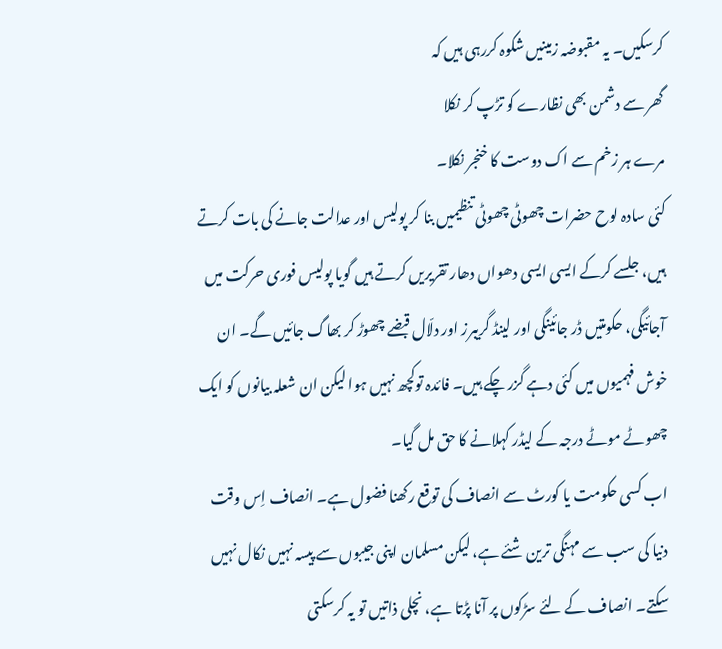کرسکیں۔ یہ مقبوضہ زمینیں شکوہ کررہی ہیں کہ
گھر سے دشمن بھی نظارے کو تڑپ کر نکلا
مرے ہر زخم سے اک دوست کا خنجر نکلا۔
کئی سادہ لوح حضرات چھوٹی چھوٹی تنظیمیں بنا کر پولیس اور عدالت جانے کی بات کرتے ہیں، جلسے کرکے ایسی ایسی دھواں دھار تقریریں کرتے ہیں گویا پولیس فوری حرکت میں آجائیگی، حکومتیں ڈر جائینگی اور لینڈ گریبرز اور دلّال قبضے چھوڑ کر بھاگ جائیں گے۔ ان خوش فہمیوں میں کئی دہے گزر چکے ہیں۔ فائدہ توکچھ نہیں ہوا لیکن ان شعلہ بیانوں کو ایک چھوٹے موٹے درجہ کے لیڈر کہلانے کا حق مل گیا۔
اب کسی حکومت یا کورٹ سے انصاف کی توقع رکھنا فضول ہے۔ انصاف اِس وقت دنیا کی سب سے مہنگی ترین شئے ہے، لیکن مسلمان اپنی جیبوں سے پیسہ نہیں نکال نہیں سکتے۔ انصاف کے لئے سڑکوں پر آنا پڑتا ہے، نچلی ذاتیں تو یہ کرسکتی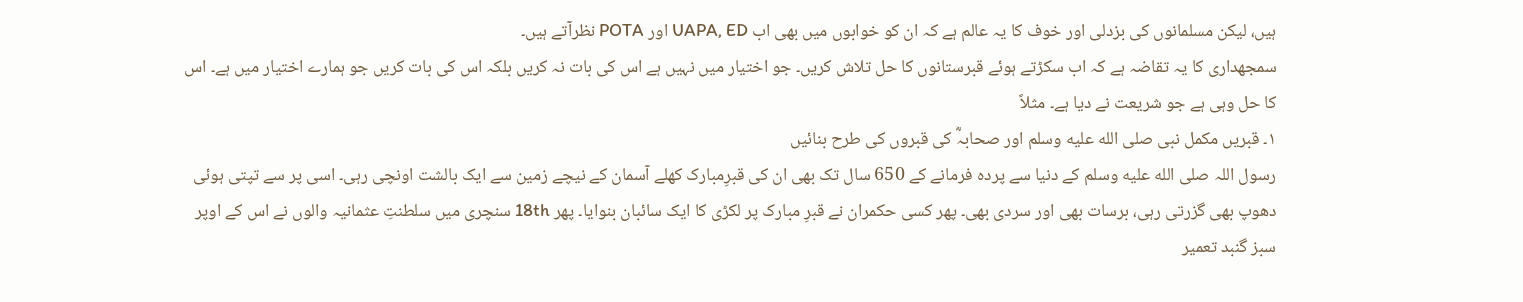ہیں، لیکن مسلمانوں کی بزدلی اور خوف کا یہ عالم ہے کہ ان کو خوابوں میں بھی اب UAPA, ED اور POTA نظرآتے ہیں۔
سمجھداری کا یہ تقاضہ ہے کہ اب سکڑتے ہوئے قبرستانوں کا حل تلاش کریں۔ جو اختیار میں نہیں ہے اس کی بات نہ کریں بلکہ اس کی بات کریں جو ہمارے اختیار میں ہے۔ اس کا حل وہی ہے جو شریعت نے دیا ہے۔ مثلاً
۱۔ قبریں مکمل نبی صلى الله عليه وسلم اور صحابہؓ کی قبروں کی طرح بنائیں
رسول اللہ صلى الله عليه وسلم کے دنیا سے پردہ فرمانے کے 650 سال تک بھی ان کی قبرِمبارک کھلے آسمان کے نیچے زمین سے ایک بالشت اونچی رہی۔ اسی پر سے تپتی ہوئی دھوپ بھی گزرتی رہی، برسات بھی اور سردی بھی۔ پھر کسی حکمران نے قبرِ مبارک پر لکڑی کا ایک سائبان بنوایا۔ پھر 18th سنچری میں سلطنتِ عثمانیہ والوں نے اس کے اوپر سبز گنبد تعمیر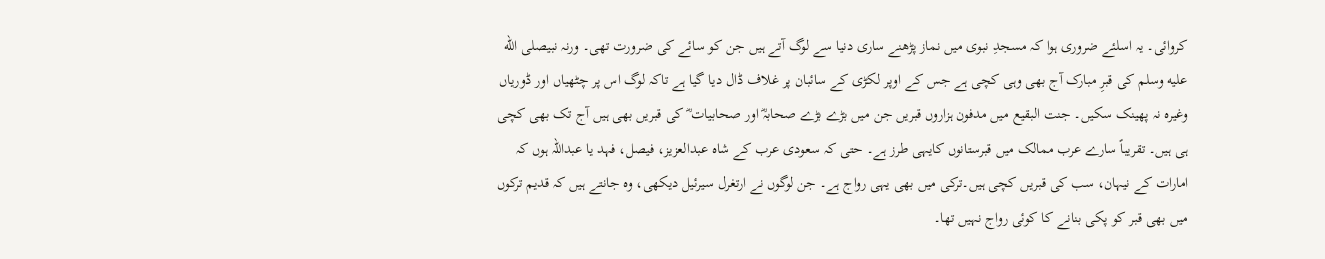کروائی۔ یہ اسلئے ضروری ہوا کہ مسجدِ نبوی میں نماز پڑھنے ساری دنیا سے لوگ آتے ہیں جن کو سائے کی ضرورت تھی۔ ورنہ نبیصلى الله عليه وسلم کی قبرِ مبارک آج بھی وہی کچی ہے جس کے اوپر لکڑی کے سائبان پر غلاف ڈال دیا گیا ہے تاکہ لوگ اس پر چٹھیاں اور ڈوریاں وغیرہ نہ پھینک سکیں۔ جنت البقیع میں مدفون ہزاروں قبریں جن میں بڑے بڑے صحابہؓ اور صحابیات ؓ کی قبریں بھی ہیں آج تک بھی کچی ہی ہیں۔ تقریباً سارے عرب ممالک میں قبرستانوں کایہی طرز ہے۔ حتی کہ سعودی عرب کے شاہ عبدالعزیز، فیصل، فہد یا عبداللہ ہوں کہ امارات کے نیہان، سب کی قبریں کچی ہیں۔ترکی میں بھی یہی رواج ہے۔ جن لوگوں نے ارتغرل سیرئیل دیکھی، وہ جانتے ہیں کہ قدیم ترکوں میں بھی قبر کو پکی بنانے کا کوئی رواج نہیں تھا۔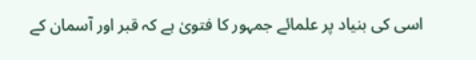اسی کی بنیاد پر علمائے جمہور کا فتویٰ ہے کہ قبر اور آسمان کے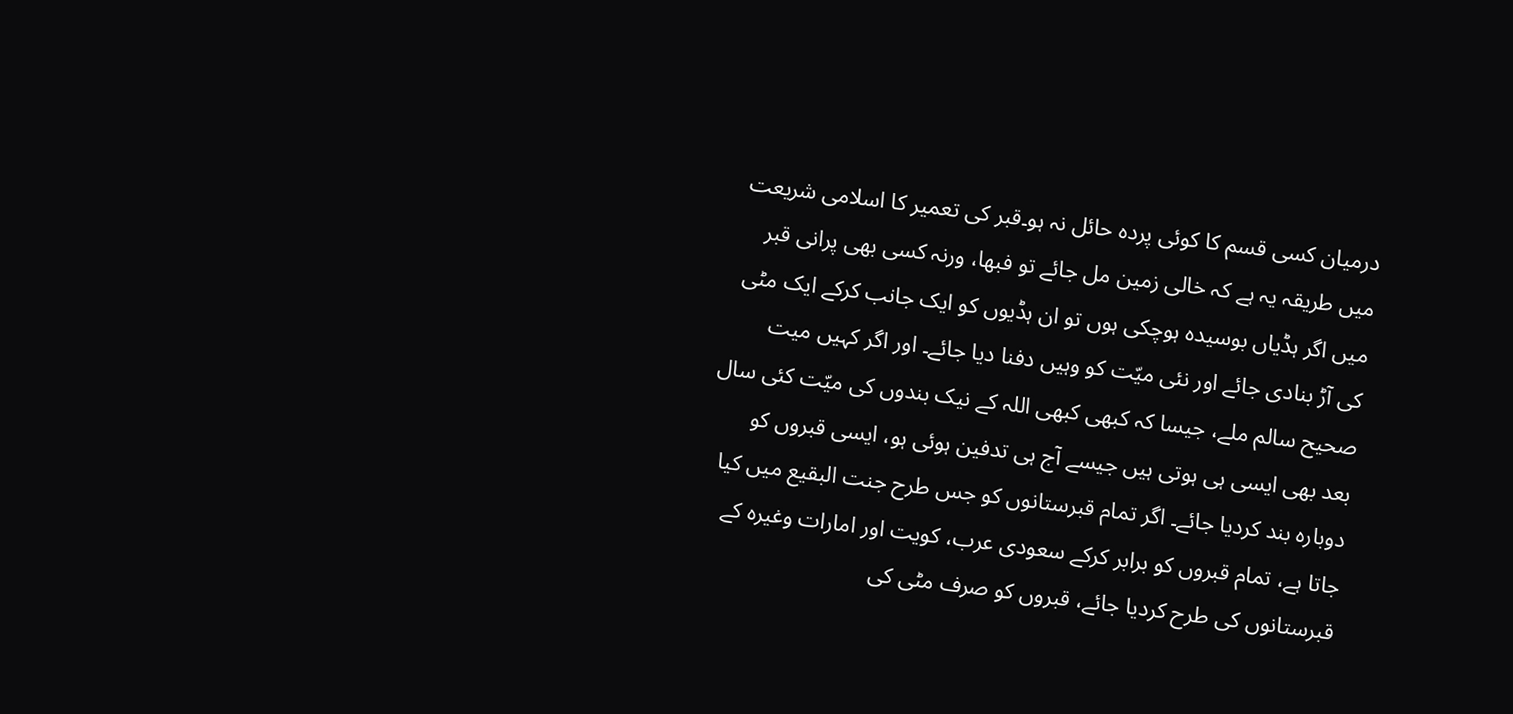درمیان کسی قسم کا کوئی پردہ حائل نہ ہو۔قبر کی تعمیر کا اسلامی شریعت میں طریقہ یہ ہے کہ خالی زمین مل جائے تو فبھا، ورنہ کسی بھی پرانی قبر میں اگر ہڈیاں بوسیدہ ہوچکی ہوں تو ان ہڈیوں کو ایک جانب کرکے ایک مٹی کی آڑ بنادی جائے اور نئی میّت کو وہیں دفنا دیا جائے۔ اور اگر کہیں میت صحیح سالم ملے، جیسا کہ کبھی کبھی اللہ کے نیک بندوں کی میّت کئی سال بعد بھی ایسی ہی ہوتی ہیں جیسے آج ہی تدفین ہوئی ہو، ایسی قبروں کو دوبارہ بند کردیا جائے۔ اگر تمام قبرستانوں کو جس طرح جنت البقیع میں کیا جاتا ہے، تمام قبروں کو برابر کرکے سعودی عرب، کویت اور امارات وغیرہ کے قبرستانوں کی طرح کردیا جائے، قبروں کو صرف مٹی کی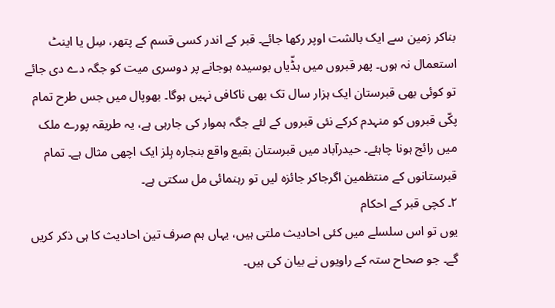بناکر زمین سے ایک بالشت اوپر رکھا جائے۔ قبر کے اندر کسی قسم کے پتھر، سِل یا اینٹ استعمال نہ ہوں۔ پھر قبروں میں ہڈّیاں بوسیدہ ہوجانے پر دوسری میت کو جگہ دے دی جائے تو کوئی بھی قبرستان ایک ہزار سال تک بھی ناکافی نہیں ہوگا۔ بھوپال میں جس طرح تمام پکّی قبروں کو منہدم کرکے نئی قبروں کے لئے جگہ ہموار کی جارہی ہے، یہ طریقہ پورے ملک میں رائج ہونا چاہئے۔ حیدرآباد میں قبرستان بقیع واقع بنجارہ ہِلز ایک اچھی مثال ہے۔ تمام قبرستانوں کے منتظمین اگرجاکر جائزہ لیں تو رہنمائی مل سکتی ہے۔
۲۔ کچی قبر کے احکام
یوں تو اس سلسلے میں کئی احادیث ملتی ہیں، یہاں ہم صرف تین احادیث کا ہی ذکر کریں گے۔ جو صحاح ستہ کے راویوں نے بیان کی ہیں۔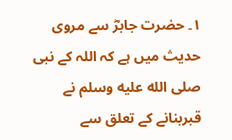۱۔ حضرت جابرؓ سے مروی حدیث میں ہے کہ اللہ کے نبی صلى الله عليه وسلم نے قبربنانے کے تعلق سے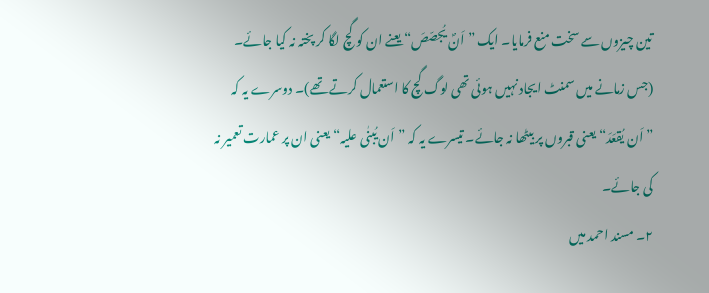تین چیزوں سے سخت منع فرمایا۔ ایک ”اَنؐ یُجصّصَ“ یعنے ان کو گچ لگا کر پختہ نہ کیا جائے۔ (جس زمانے میں سمنٹ ایجاد نہیں ہوئی تھی لوگ گچ کا استعمال کرتے تھے)۔ دوسرے یہ کہ ”اَن یُقعَدَ“ یعنی قبروں پر بیٹھا نہ جائے۔ تیسرے یہ کہ ”اَن یُبنٰی علیہ“ یعنی ان پر عمارت تعمیر نہ کی جائے۔
۲۔ مسند احمد میں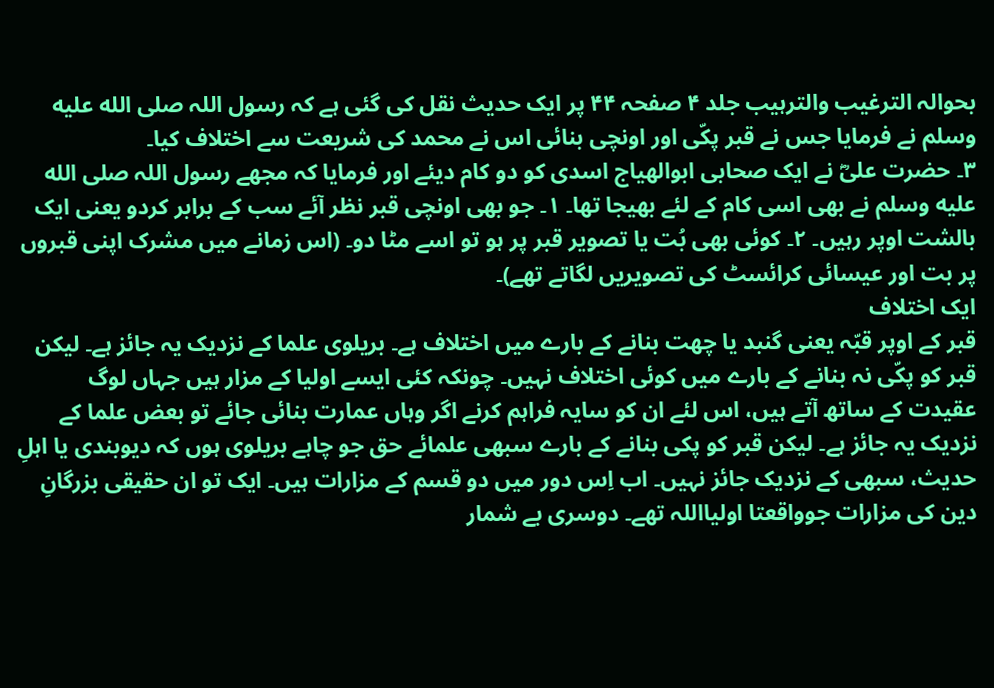بحوالہ الترغیب والترہیب جلد ۴ صفحہ ۴۴ پر ایک حدیث نقل کی گئی ہے کہ رسول اللہ صلى الله عليه وسلم نے فرمایا جس نے قبر پکّی اور اونچی بنائی اس نے محمد کی شریعت سے اختلاف کیا۔
۳۔ حضرت علیؓ نے ایک صحابی ابوالھیاج اسدی کو دو کام دیئے اور فرمایا کہ مجھے رسول اللہ صلى الله عليه وسلم نے بھی اسی کام کے لئے بھیجا تھا۔ ۱۔ جو بھی اونچی قبر نظر آئے سب کے برابر کردو یعنی ایک بالشت اوپر رہیں۔ ۲۔ کوئی بھی بُت یا تصویر قبر پر ہو تو اسے مٹا دو۔ (اس زمانے میں مشرک اپنی قبروں پر بت اور عیسائی کرائسٹ کی تصویریں لگاتے تھے)۔
ایک اختلاف
قبر کے اوپر قبّہ یعنی گنبد یا چھت بنانے کے بارے میں اختلاف ہے۔ بریلوی علما کے نزدیک یہ جائز ہے۔ لیکن قبر کو پکّی نہ بنانے کے بارے میں کوئی اختلاف نہیں۔ چونکہ کئی ایسے اولیا کے مزار ہیں جہاں لوگ عقیدت کے ساتھ آتے ہیں، اس لئے ان کو سایہ فراہم کرنے اگر وہاں عمارت بنائی جائے تو بعض علما کے نزدیک یہ جائز ہے۔ لیکن قبر کو پکی بنانے کے بارے سبھی علمائے حق جو چاہے بریلوی ہوں کہ دیوبندی یا اہلِ حدیث، سبھی کے نزدیک جائز نہیں۔ اب اِس دور میں دو قسم کے مزارات ہیں۔ ایک تو ان حقیقی بزرگانِ دین کی مزارات جوواقعتا اولیااللہ تھے۔ دوسری بے شمار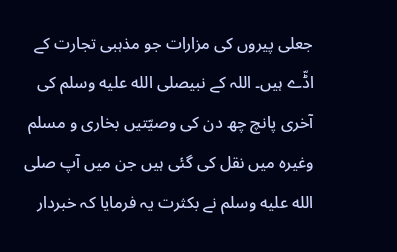جعلی پیروں کی مزارات جو مذہبی تجارت کے اڈّے ہیں۔ اللہ کے نبیصلى الله عليه وسلم کی آخری پانچ چھ دن کی وصیّتیں بخاری و مسلم وغیرہ میں نقل کی گئی ہیں جن میں آپ صلى الله عليه وسلم نے بکثرت یہ فرمایا کہ خبردار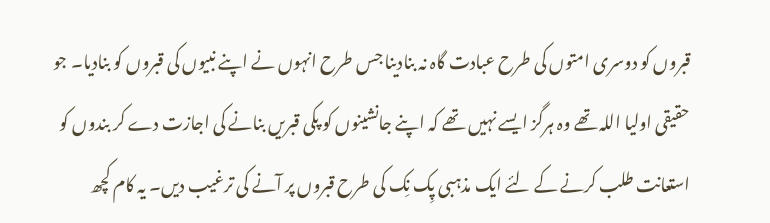قبروں کو دوسری امتوں کی طرح عبادت گاہ نہ بنادینا جس طرح انہوں نے اپنے نبیوں کی قبروں کو بنادیا۔ جو حقیقی اولیا اللہ تھے وہ ہرگز ایسے نہیں تھے کہ اپنے جانشینوں کو پکی قبریں بنانے کی اجازت دے کر بندوں کو استعانت طلب کرنے کے لئے ایک مذہبی پِک نِک کی طرح قبروں پر آنے کی ترغیب دیں۔ یہ کام کچھ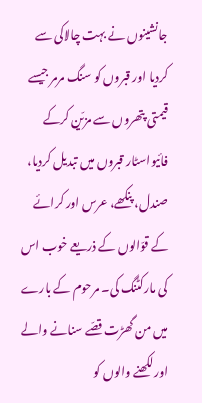جانشینوں نے بہت چالاکی سے کردیا اور قبروں کو سنگ مرمر جیسے قیمتی پتھروں سے مزیّن کرکے فائیواسٹار قبروں میں تبدیل کردیا، صندل، پنکھے، عرس اور کرائے کے قوّالوں کے ذریعے خوب اس کی مارکٹنگ کی۔ مرحوم کے بارے میں من گھڑت قصّے سنانے والے اورلکھنے والوں کو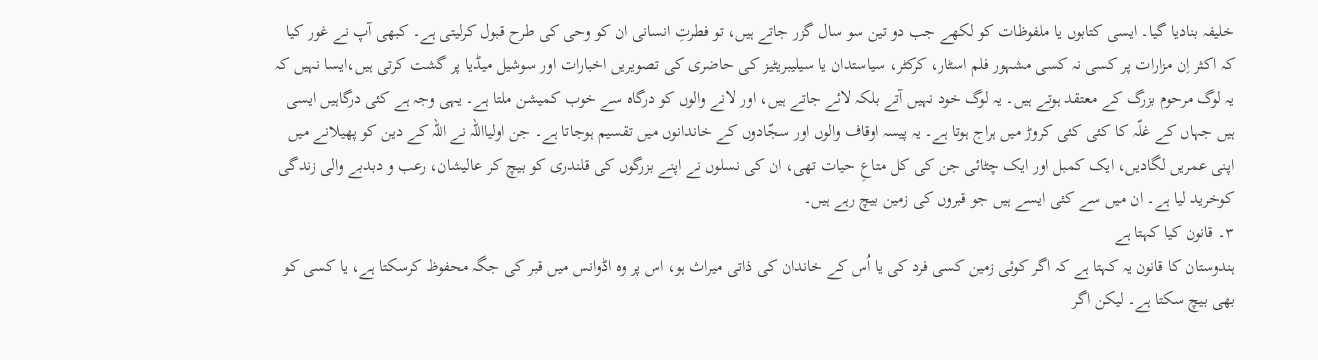خلیفہ بنادیا گیا۔ ایسی کتابوں یا ملفوظات کو لکھے جب دو تین سو سال گزر جاتے ہیں، تو فطرتِ انسانی ان کو وحی کی طرح قبول کرلیتی ہے۔ کبھی آپ نے غور کیا کہ اکثر اِن مزارات پر کسی نہ کسی مشہور فلم اسٹار، کرکٹر، سیاستدان یا سیلیبریٹیز کی حاضری کی تصویریں اخبارات اور سوشیل میڈیا پر گشت کرتی ہیں،ایسا نہیں کہ یہ لوگ مرحوم بزرگ کے معتقد ہوتے ہیں۔ یہ لوگ خود نہیں آتے بلکہ لائے جاتے ہیں، اور لانے والوں کو درگاہ سے خوب کمیشن ملتا ہے۔ یہی وجہ ہے کئی درگاہیں ایسی ہیں جہاں کے غلّہ کا کئی کئی کروڑ میں ہراج ہوتا ہے۔ یہ پیسہ اوقاف والوں اور سجّادوں کے خاندانوں میں تقسیم ہوجاتا ہے۔ جن اولیااللہ نے اللہ کے دین کو پھیلانے میں اپنی عمریں لگادیں، ایک کمبل اور ایک چٹائی جن کی کل متاعِ حیات تھی، ان کی نسلوں نے اپنے بزرگوں کی قلندری کو بیچ کر عالیشان، رعب و دبدبے والی زندگی کوخرید لیا ہے۔ ان میں سے کئی ایسے ہیں جو قبروں کی زمین بیچ رہے ہیں۔
۳۔ قانون کیا کہتا ہے
ہندوستان کا قانون یہ کہتا ہے کہ اگر کوئی زمین کسی فرد کی یا اُس کے خاندان کی ذاتی میراث ہو، اس پر وہ اڈوانس میں قبر کی جگہ محفوظ کرسکتا ہے، یا کسی کو بھی بیچ سکتا ہے۔ لیکن اگر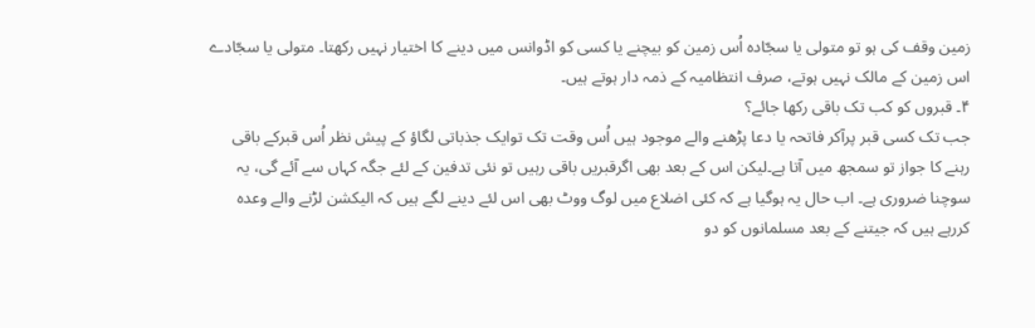زمین وقف کی ہو تو متولی یا سجّادہ اُس زمین کو بیچنے یا کسی کو اڈوانس میں دینے کا اختیار نہیں رکھتا۔ متولی یا سجّادے اس زمین کے مالک نہیں ہوتے، صرف انتظامیہ کے ذمہ دار ہوتے ہیں۔
۴۔ قبروں کو کب تک باقی رکھا جائے؟
جب تک کسی قبر پرآکر فاتحہ یا دعا پڑھنے والے موجود ہیں اُس وقت تک توایک جذباتی لگاؤ کے پیش نظر اُس قبرکے باقی رہنے کا جواز تو سمجھ میں آتا ہے۔لیکن اس کے بعد بھی اگرقبریں باقی رہیں تو نئی تدفین کے لئے جگہ کہاں سے آئے گی، یہ سوچنا ضروری ہے۔ اب حال یہ ہوگیا ہے کہ کئی اضلاع میں لوگ ووٹ بھی اس لئے دینے لگے ہیں کہ الیکشن لڑنے والے وعدہ کررہے ہیں کہ جیتنے کے بعد مسلمانوں کو دو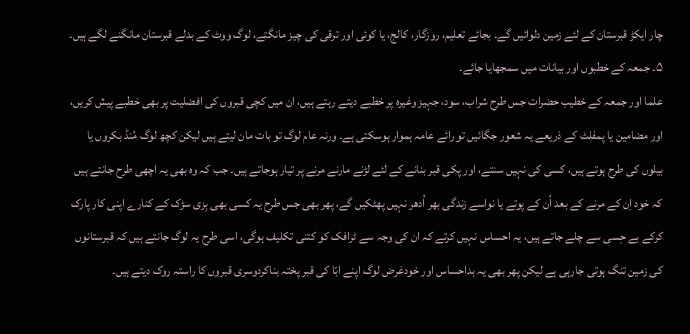چار ایکڑ قبرستان کے لئے زمین دلوائیں گے۔ بجائے تعلیم، روزگار، کالج، یا کوئی اور ترقی کی چیز مانگتے، لوگ ووٹ کے بدلے قبرستان مانگنے لگے ہیں۔
۵۔ جمعہ کے خطبوں اور بیانات میں سمجھایا جائے۔
علما اور جمعہ کے خطیب حضرات جس طرح شراب، سود، جہیز وغیرہ پر خطبے دیتے رہتے ہیں، ان میں کچی قبروں کی افضلیت پر بھی خطبے پیش کریں، اور مضامین یا پمفلٹ کے ذریعے یہ شعور جگائیں تو رائے عامہ ہموار ہوسکتی ہے۔ ورنہ عام لوگ تو بات مان لیتے ہیں لیکن کچھ لوگ مُنڈ بکروں یا بیلوں کی طرح ہوتے ہیں، کسی کی نہیں سنتے، اور پکی قبر بنانے کے لئے لڑنے مارنے مرنے پر تیار ہوجاتے ہیں۔ جب کہ وہ بھی یہ اچھی طرح جانتے ہیں کہ خود اِن کے مرنے کے بعد اُن کے پوتے یا نواسے زندگی بھر اُدھر نہیں پھٹکیں گے، پھر بھی جس طرح یہ کسی بھی بِزی سڑک کے کنارے اپنی کار پارک کرکے بے حِسی سے چلے جاتے ہیں، یہ احساس نہیں کرتے کہ ان کی وجہ سے ٹرافک کو کتنی تکلیف ہوگی، اسی طرح یہ لوگ جانتے ہیں کہ قبرستانوں کی زمین تنگ ہوتی جارہی ہے لیکن پھر بھی یہ بداحساس اور خودغرض لوگ اپنے ابّا کی قبر پختہ بناکردوسری قبروں کا راستہ روک دیتے ہیں۔